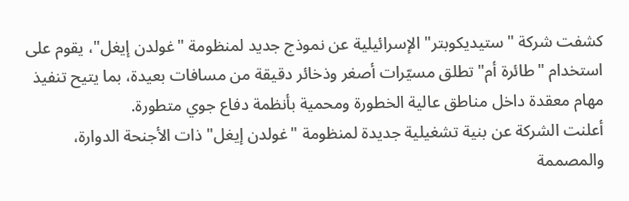كشفت شركة "ستيديكوبتر" الإسرائيلية عن نموذج جديد لمنظومة "غولدن إيغل"، يقوم على استخدام "طائرة أم" تطلق مسيّرات أصغر وذخائر دقيقة من مسافات بعيدة، بما يتيح تنفيذ مهام معقدة داخل مناطق عالية الخطورة ومحمية بأنظمة دفاع جوي متطورة.
أعلنت الشركة عن بنية تشغيلية جديدة لمنظومة "غولدن إيغل" ذات الأجنحة الدوارة، والمصممة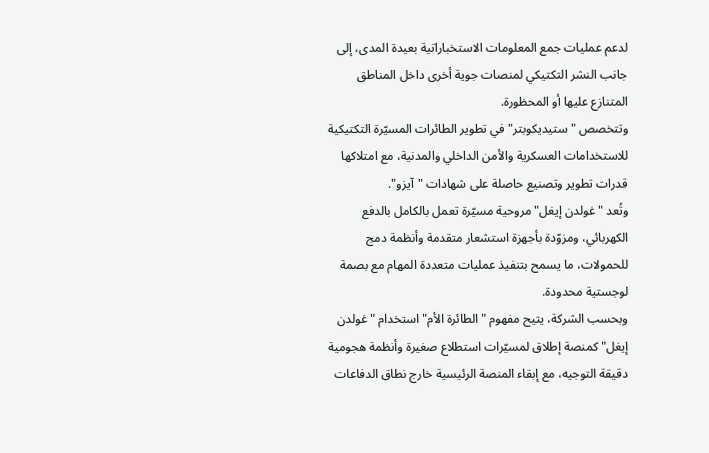لدعم عمليات جمع المعلومات الاستخباراتية بعيدة المدى، إلى جانب النشر التكتيكي لمنصات جوية أخرى داخل المناطق المتنازع عليها أو المحظورة.
وتتخصص "ستيديكوبتر" في تطوير الطائرات المسيّرة التكتيكية للاستخدامات العسكرية والأمن الداخلي والمدنية، مع امتلاكها قدرات تطوير وتصنيع حاصلة على شهادات "آيزو".
وتُعد "غولدن إيغل" مروحية مسيّرة تعمل بالكامل بالدفع الكهربائي، ومزوّدة بأجهزة استشعار متقدمة وأنظمة دمج للحمولات، ما يسمح بتنفيذ عمليات متعددة المهام مع بصمة لوجستية محدودة.
وبحسب الشركة، يتيح مفهوم "الطائرة الأم" استخدام "غولدن إيغل" كمنصة إطلاق لمسيّرات استطلاع صغيرة وأنظمة هجومية دقيقة التوجيه، مع إبقاء المنصة الرئيسية خارج نطاق الدفاعات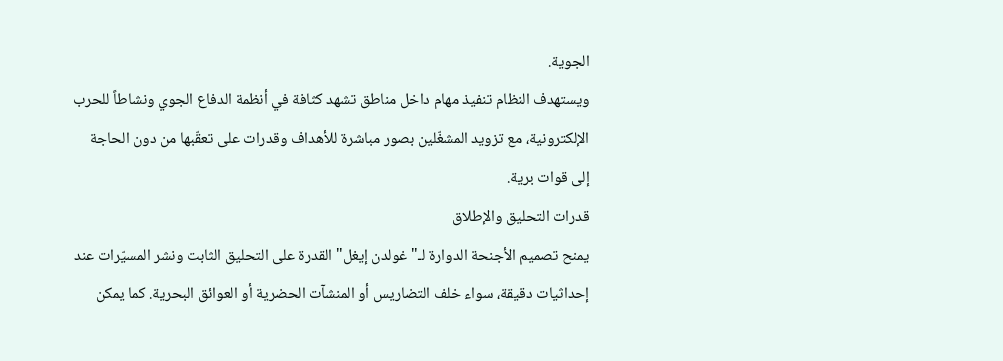الجوية.
ويستهدف النظام تنفيذ مهام داخل مناطق تشهد كثافة في أنظمة الدفاع الجوي ونشاطاً للحرب الإلكترونية، مع تزويد المشغّلين بصور مباشرة للأهداف وقدرات على تعقّبها من دون الحاجة إلى قوات برية.
قدرات التحليق والإطلاق
يمنح تصميم الأجنحة الدوارة لـ"غولدن إيغل" القدرة على التحليق الثابت ونشر المسيّرات عند إحداثيات دقيقة، سواء خلف التضاريس أو المنشآت الحضرية أو العوائق البحرية. كما يمكن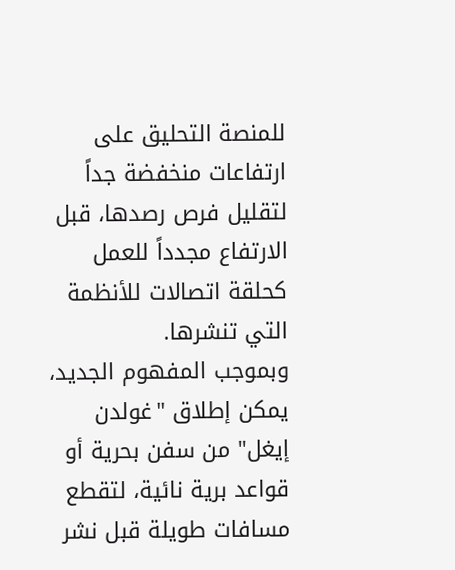للمنصة التحليق على ارتفاعات منخفضة جداً لتقليل فرص رصدها، قبل الارتفاع مجدداً للعمل كحلقة اتصالات للأنظمة التي تنشرها.
وبموجب المفهوم الجديد، يمكن إطلاق "غولدن إيغل" من سفن بحرية أو قواعد برية نائية، لتقطع مسافات طويلة قبل نشر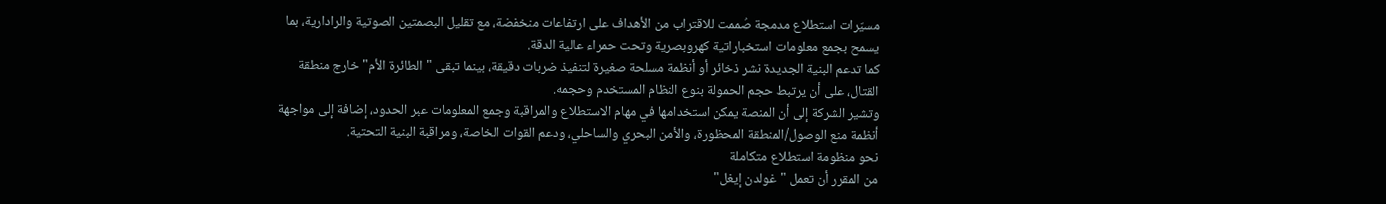مسيّرات استطلاع مدمجة صُممت للاقتراب من الأهداف على ارتفاعات منخفضة، مع تقليل البصمتين الصوتية والرادارية، بما يسمح بجمع معلومات استخباراتية كهروبصرية وتحت حمراء عالية الدقة.
كما تدعم البنية الجديدة نشر ذخائر أو أنظمة مسلحة صغيرة لتنفيذ ضربات دقيقة، بينما تبقى "الطائرة الأم" خارج منطقة القتال، على أن يرتبط حجم الحمولة بنوع النظام المستخدم وحجمه.
وتشير الشركة إلى أن المنصة يمكن استخدامها في مهام الاستطلاع والمراقبة وجمع المعلومات عبر الحدود، إضافة إلى مواجهة أنظمة منع الوصول/المنطقة المحظورة، والأمن البحري والساحلي، ودعم القوات الخاصة، ومراقبة البنية التحتية.
نحو منظومة استطلاع متكاملة
من المقرر أن تعمل "غولدن إيغل"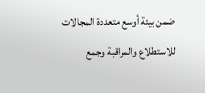ضمن بيئة أوسع متعددة المجالات للاستطلاع والمراقبة وجمع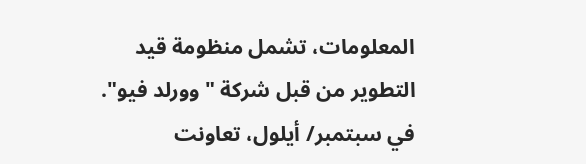المعلومات، تشمل منظومة قيد التطوير من قبل شركة "وورلد فيو".
في سبتمبر/ أيلول، تعاونت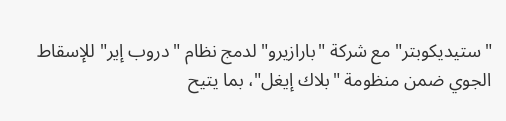"ستيديكوبتر" مع شركة "بارازيرو" لدمج نظام "دروب إير" للإسقاط الجوي ضمن منظومة "بلاك إيغل"، بما يتيح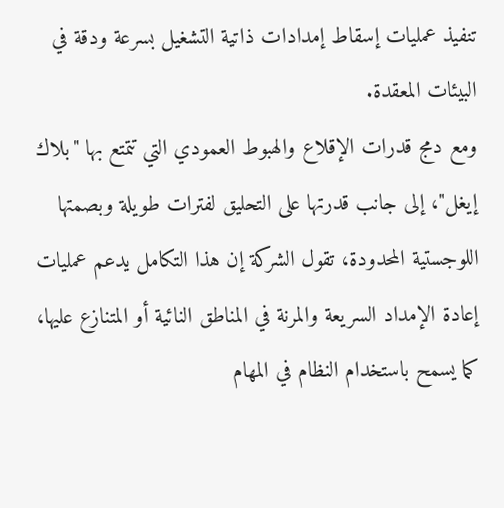تنفيذ عمليات إسقاط إمدادات ذاتية التشغيل بسرعة ودقة في البيئات المعقدة.
ومع دمج قدرات الإقلاع والهبوط العمودي التي تتمتع بها "بلاك إيغل"، إلى جانب قدرتها على التحليق لفترات طويلة وبصمتها اللوجستية المحدودة، تقول الشركة إن هذا التكامل يدعم عمليات إعادة الإمداد السريعة والمرنة في المناطق النائية أو المتنازع عليها، كما يسمح باستخدام النظام في المهام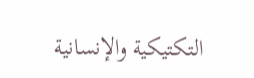التكتيكية والإنسانية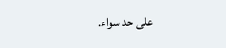على حد سواء.